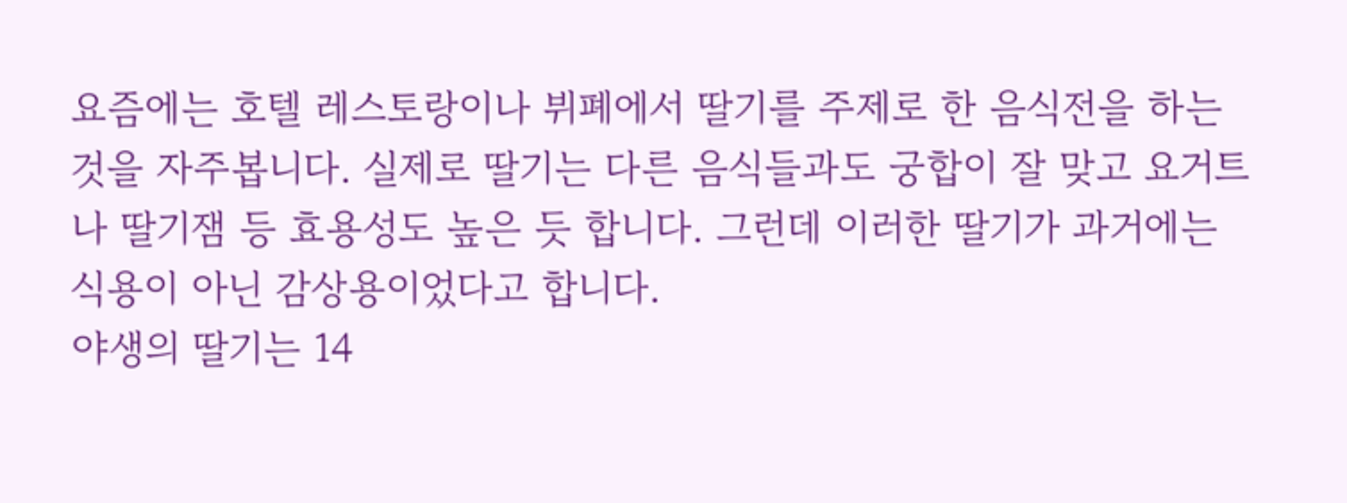요즘에는 호텔 레스토랑이나 뷔폐에서 딸기를 주제로 한 음식전을 하는 것을 자주봅니다. 실제로 딸기는 다른 음식들과도 궁합이 잘 맞고 요거트나 딸기잼 등 효용성도 높은 듯 합니다. 그런데 이러한 딸기가 과거에는 식용이 아닌 감상용이었다고 합니다.
야생의 딸기는 14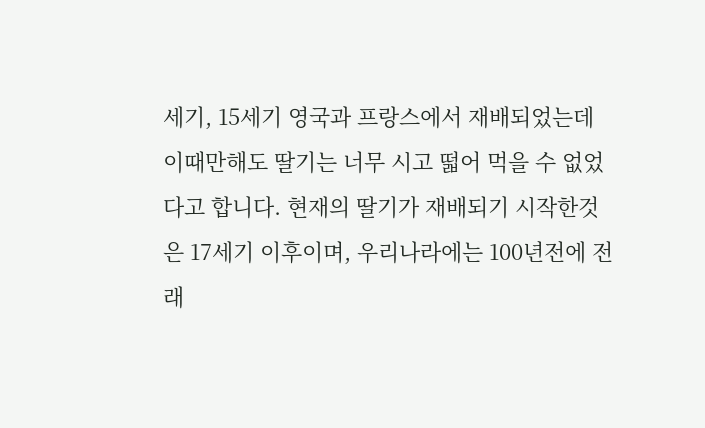세기, 15세기 영국과 프랑스에서 재배되었는데 이때만해도 딸기는 너무 시고 떫어 먹을 수 없었다고 합니다. 현재의 딸기가 재배되기 시작한것은 17세기 이후이며, 우리나라에는 100년전에 전래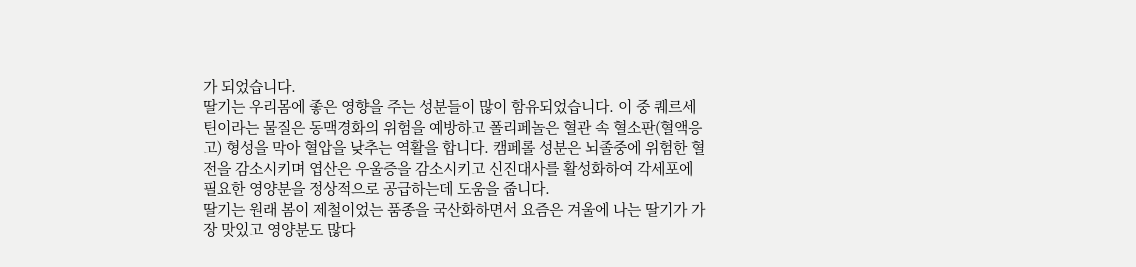가 되었습니다.
딸기는 우리몸에 좋은 영향을 주는 성분들이 많이 함유되었습니다. 이 중 퀘르세틴이라는 물질은 동맥경화의 위험을 예방하고 폴리페놀은 혈관 속 혈소판(혈액응고) 형성을 막아 혈압을 낮추는 역활을 합니다. 캠페롤 성분은 뇌졸중에 위험한 혈전을 감소시키며 엽산은 우울증을 감소시키고 신진대사를 활성화하여 각세포에 필요한 영양분을 정상적으로 공급하는데 도움을 줍니다.
딸기는 원래 봄이 제철이었는 품종을 국산화하면서 요즘은 겨울에 나는 딸기가 가장 맛있고 영양분도 많다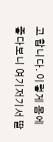고 합니다. 이렇게 몸에 좋다보니 여기저기서 딸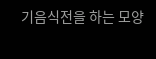기음식전을 하는 모양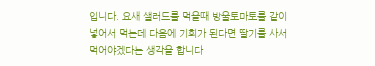입니다. 요새 샐러드를 먹을때 방울토마토를 같이 넣어서 먹는데 다음에 기회가 된다면 딸기를 사서 먹어야겠다는 생각을 합니다